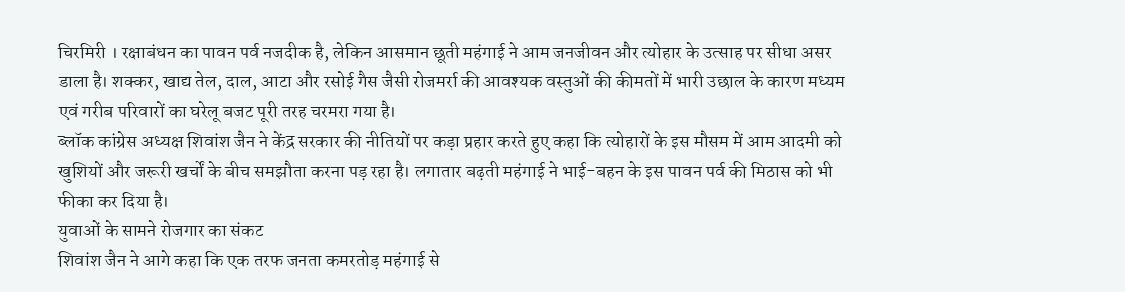चिरमिरी । रक्षाबंधन का पावन पर्व नजदीक है, लेकिन आसमान छूती महंगाई ने आम जनजीवन और त्योहार के उत्साह पर सीधा असर डाला है। शक्कर, खाद्य तेल, दाल, आटा और रसोई गैस जैसी रोजमर्रा की आवश्यक वस्तुओं की कीमतों में भारी उछाल के कारण मध्यम एवं गरीब परिवारों का घरेलू बजट पूरी तरह चरमरा गया है।
ब्लॉक कांग्रेस अध्यक्ष शिवांश जैन ने केंद्र सरकार की नीतियों पर कड़ा प्रहार करते हुए कहा कि त्योहारों के इस मौसम में आम आदमी को खुशियों और जरूरी खर्चों के बीच समझौता करना पड़ रहा है। लगातार बढ़ती महंगाई ने भाई-बहन के इस पावन पर्व की मिठास को भी फीका कर दिया है।
युवाओं के सामने रोजगार का संकट
शिवांश जैन ने आगे कहा कि एक तरफ जनता कमरतोड़ महंगाई से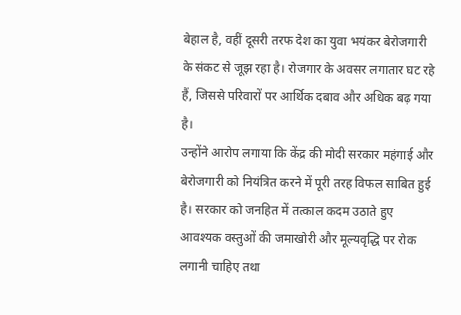बेहाल है, वहीं दूसरी तरफ देश का युवा भयंकर बेरोजगारी के संकट से जूझ रहा है। रोजगार के अवसर लगातार घट रहे हैं, जिससे परिवारों पर आर्थिक दबाव और अधिक बढ़ गया है।
उन्होंने आरोप लगाया कि केंद्र की मोदी सरकार महंगाई और बेरोजगारी को नियंत्रित करने में पूरी तरह विफल साबित हुई है। सरकार को जनहित में तत्काल कदम उठाते हुए आवश्यक वस्तुओं की जमाखोरी और मूल्यवृद्धि पर रोक लगानी चाहिए तथा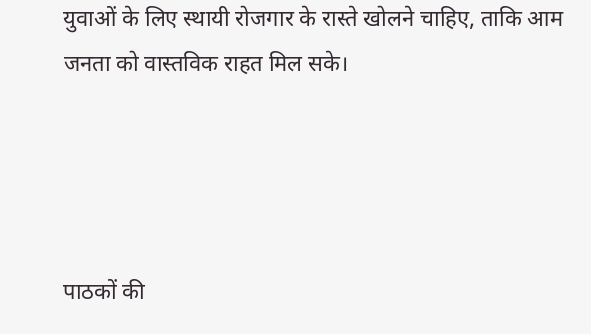युवाओं के लिए स्थायी रोजगार के रास्ते खोलने चाहिए, ताकि आम जनता को वास्तविक राहत मिल सके।




पाठकों की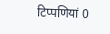टिप्पणियां 0